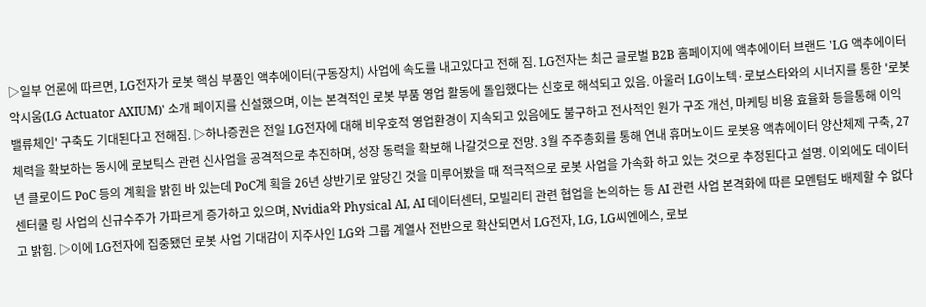▷일부 언론에 따르면, LG전자가 로봇 핵심 부품인 액추에이터(구동장치) 사업에 속도를 내고있다고 전해 짐. LG전자는 최근 글로벌 B2B 홈페이지에 액추에이터 브랜드 'LG 액추에이터 악시움(LG Actuator AXIUM)' 소개 페이지를 신설했으며, 이는 본격적인 로봇 부품 영업 활동에 돌입했다는 신호로 해석되고 있음. 아울러 LG이노텍·로보스타와의 시너지를 통한 '로봇 밸류체인' 구축도 기대된다고 전해짐. ▷하나증권은 전일 LG전자에 대해 비우호적 영업환경이 지속되고 있음에도 불구하고 전사적인 원가 구조 개선, 마케팅 비용 효율화 등을통해 이익 체력을 확보하는 동시에 로보틱스 관련 신사업을 공격적으로 추진하며, 성장 동력을 확보해 나갈것으로 전망. 3월 주주총회를 통해 연내 휴머노이드 로봇용 액츄에이터 양산체제 구축, 27년 클로이드 PoC 등의 계획을 밝힌 바 있는데 PoC계 획을 26년 상반기로 앞당긴 것을 미루어봤을 때 적극적으로 로봇 사업을 가속화 하고 있는 것으로 추정된다고 설명. 이외에도 데이터센터쿨 링 사업의 신규수주가 가파르게 증가하고 있으며, Nvidia와 Physical AI, AI 데이터센터, 모빌리티 관련 협업을 논의하는 등 AI 관련 사업 본격화에 따른 모멘텀도 배제할 수 없다고 밝힘. ▷이에 LG전자에 집중됐던 로봇 사업 기대감이 지주사인 LG와 그룹 계열사 전반으로 확산되면서 LG전자, LG, LG씨엔에스, 로보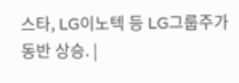스타, LG이노텍 등 LG그룹주가 동반 상승. |